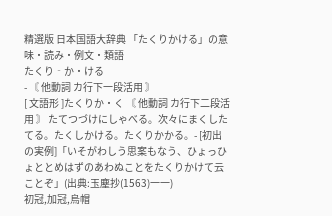精選版 日本国語大辞典 「たくりかける」の意味・読み・例文・類語
たくり‐か・ける
- 〘 他動詞 カ行下一段活用 〙
[ 文語形 ]たくりか・く 〘 他動詞 カ行下二段活用 〙 たてつづけにしゃべる。次々にまくしたてる。たくしかける。たくりかかる。- [初出の実例]「いそがわしう思案もなう、ひょっひょととめはずのあわぬことをたくりかけて云ことぞ」(出典:玉塵抄(1563)一一)
初冠,加冠,烏帽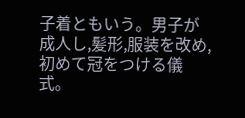子着ともいう。男子が成人し,髪形,服装を改め,初めて冠をつける儀式。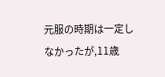元服の時期は一定しなかったが,11歳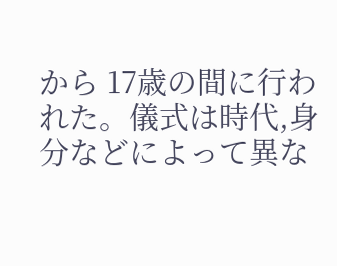から 17歳の間に行われた。儀式は時代,身分などによって異な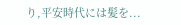り,平安時代には髪を...